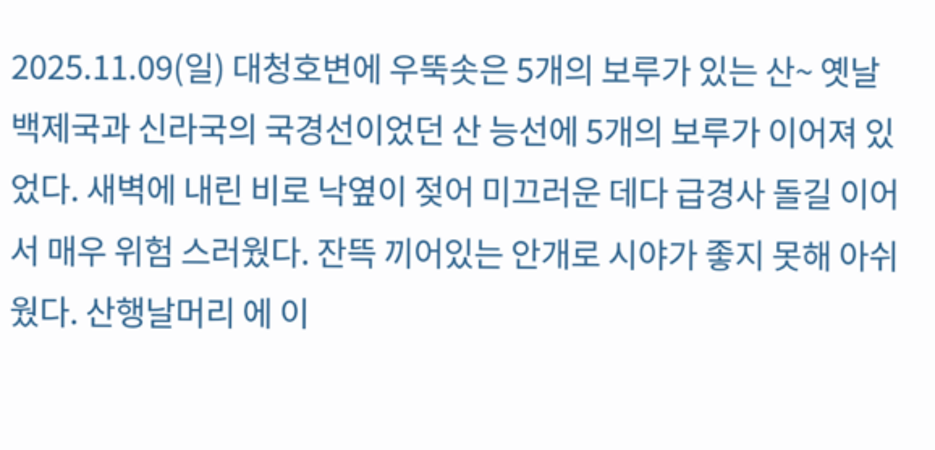2025.11.09(일) 대청호변에 우뚝솟은 5개의 보루가 있는 산~ 옛날 백제국과 신라국의 국경선이었던 산 능선에 5개의 보루가 이어져 있었다. 새벽에 내린 비로 낙옆이 젖어 미끄러운 데다 급경사 돌길 이어서 매우 위험 스러웠다. 잔뜩 끼어있는 안개로 시야가 좋지 못해 아쉬웠다. 산행날머리 에 이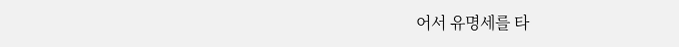어서 유명세를 타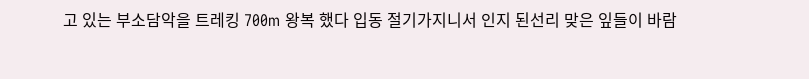고 있는 부소담악을 트레킹 700m 왕복 했다 입동 절기가지니서 인지 된선리 맞은 잎들이 바람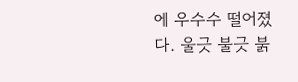에 우수수 떨어졌다. 울긋 불긋 붉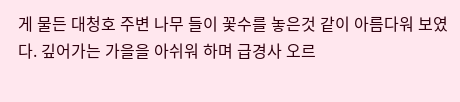게 물든 대청호 주변 나무 들이 꽃수를 놓은것 같이 아름다워 보였다. 깊어가는 가을을 아쉬워 하며 급경사 오르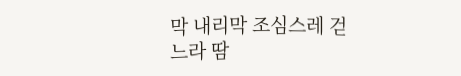막 내리막 조심스레 걷느라 땀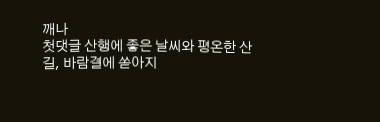깨나
첫댓글 산행에 좋은 날씨와 평온한 산길, 바람결에 쏟아지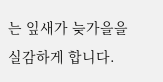는 잎새가 늦가을을 실감하게 합니다.